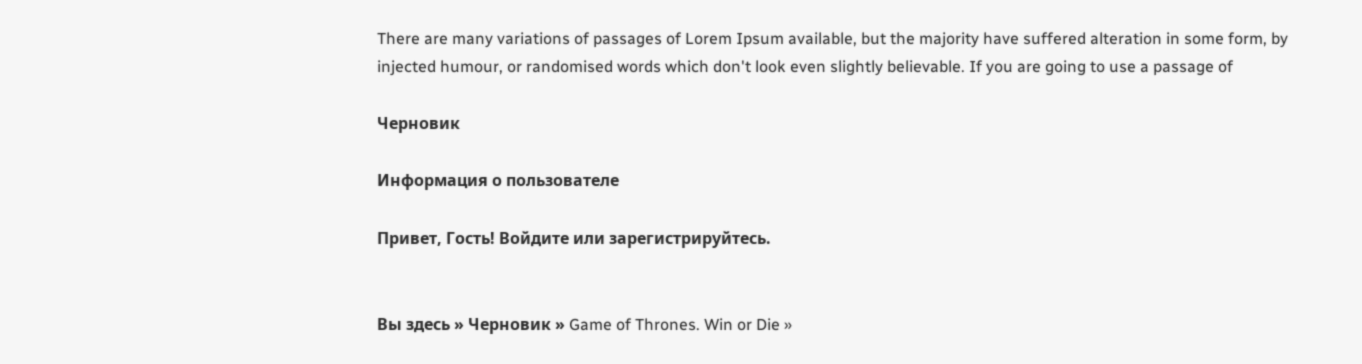There are many variations of passages of Lorem Ipsum available, but the majority have suffered alteration in some form, by injected humour, or randomised words which don't look even slightly believable. If you are going to use a passage of

Черновик

Информация о пользователе

Привет, Гость! Войдите или зарегистрируйтесь.


Вы здесь » Черновик » Game of Thrones. Win or Die »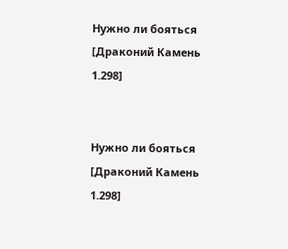Нужно ли бояться [Драконий Камень 1.298]


Нужно ли бояться [Драконий Камень 1.298]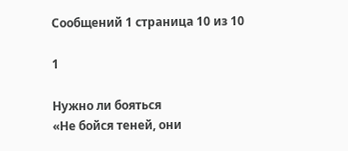Сообщений 1 страница 10 из 10

1

Нужно ли бояться
«Не бойся теней, они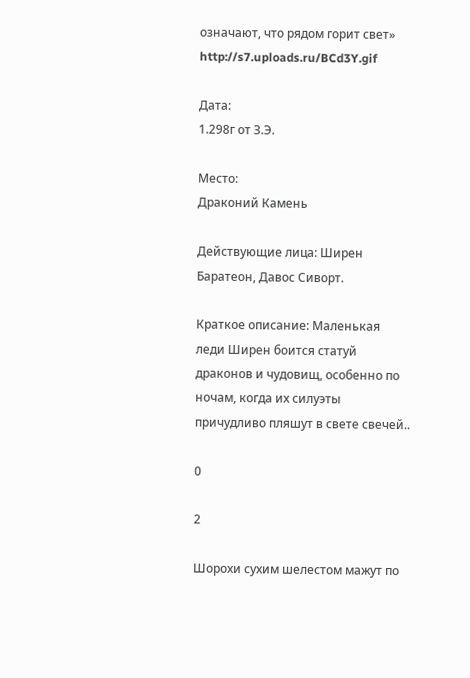означают, что рядом горит свет»
http://s7.uploads.ru/BCd3Y.gif

Дата:
1.298г от З.Э.

Место:
Драконий Камень

Действующие лица: Ширен Баратеон, Давос Сиворт.

Краткое описание: Маленькая леди Ширен боится статуй драконов и чудовищ, особенно по ночам, когда их силуэты причудливо пляшут в свете свечей..

0

2

Шорохи сухим шелестом мажут по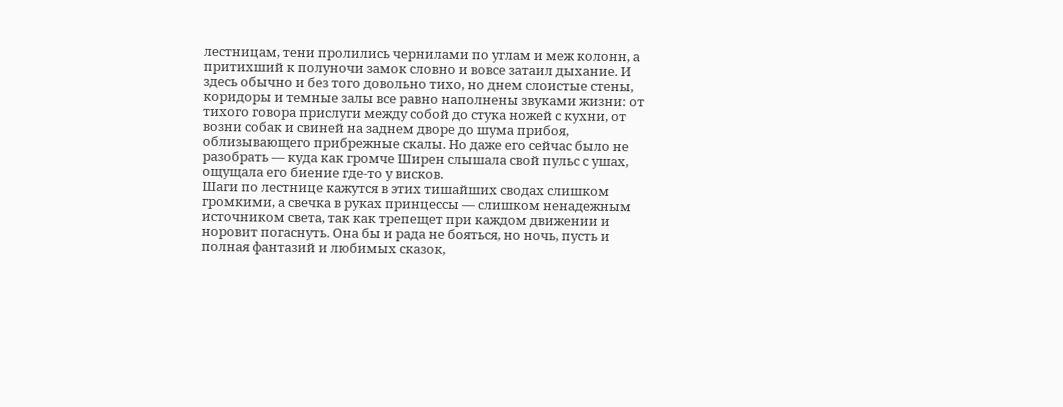лестницам, тени пролились чернилами по углам и меж колонн, а притихший к полуночи замок словно и вовсе затаил дыхание. И здесь обычно и без того довольно тихо, но днем слоистые стены, коридоры и темные залы все равно наполнены звуками жизни: от тихого говора прислуги между собой до стука ножей с кухни, от возни собак и свиней на заднем дворе до шума прибоя, облизывающего прибрежные скалы. Но даже его сейчас было не разобрать — куда как громче Ширен слышала свой пульс с ушах, ощущала его биение где-то у висков.
Шаги по лестнице кажутся в этих тишайших сводах слишком громкими, а свечка в руках принцессы — слишком ненадежным источником света, так как трепещет при каждом движении и норовит погаснуть. Она бы и рада не бояться, но ночь, пусть и полная фантазий и любимых сказок,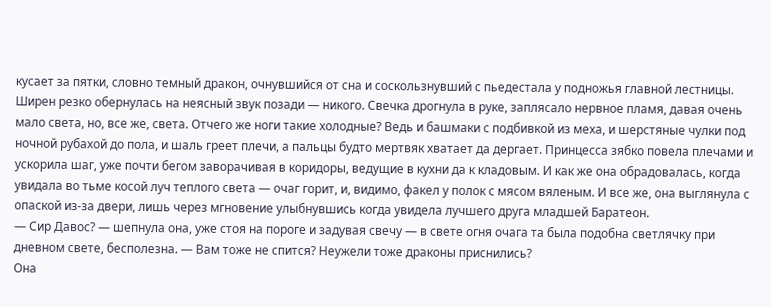кусает за пятки, словно темный дракон, очнувшийся от сна и соскользнувший с пьедестала у подножья главной лестницы.
Ширен резко обернулась на неясный звук позади — никого. Свечка дрогнула в руке, заплясало нервное пламя, давая очень мало света, но, все же, света. Отчего же ноги такие холодные? Ведь и башмаки с подбивкой из меха, и шерстяные чулки под ночной рубахой до пола, и шаль греет плечи, а пальцы будто мертвяк хватает да дергает. Принцесса зябко повела плечами и ускорила шаг, уже почти бегом заворачивая в коридоры, ведущие в кухни да к кладовым. И как же она обрадовалась, когда увидала во тьме косой луч теплого света — очаг горит, и, видимо, факел у полок с мясом вяленым. И все же, она выглянула с опаской из-за двери, лишь через мгновение улыбнувшись когда увидела лучшего друга младшей Баратеон.
— Сир Давос? — шепнула она, уже стоя на пороге и задувая свечу — в свете огня очага та была подобна светлячку при дневном свете, бесполезна. — Вам тоже не спится? Неужели тоже драконы приснились?
Она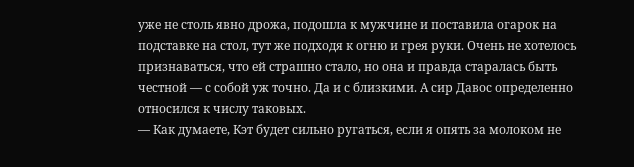уже не столь явно дрожа, подошла к мужчине и поставила огарок на подставке на стол, тут же подходя к огню и грея руки. Очень не хотелось признаваться, что ей страшно стало, но она и правда старалась быть честной — с собой уж точно. Да и с близкими. А сир Давос определенно относился к числу таковых.
— Как думаете, Кэт будет сильно ругаться, если я опять за молоком не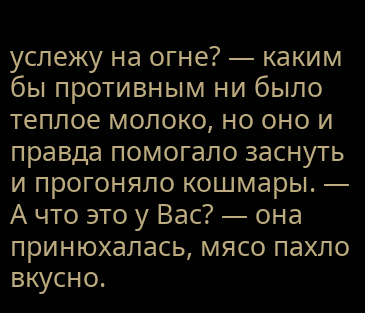услежу на огне? — каким бы противным ни было теплое молоко, но оно и правда помогало заснуть и прогоняло кошмары. — А что это у Вас? — она принюхалась, мясо пахло вкусно.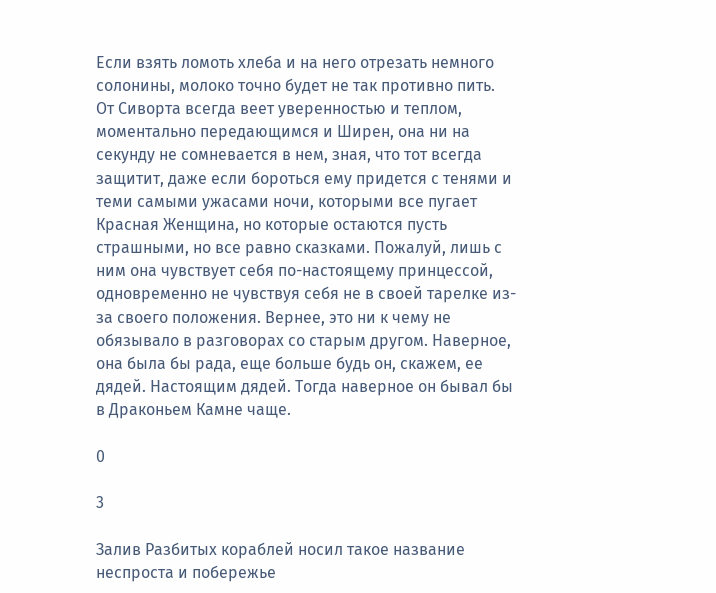Если взять ломоть хлеба и на него отрезать немного солонины, молоко точно будет не так противно пить.
От Сиворта всегда веет уверенностью и теплом, моментально передающимся и Ширен, она ни на секунду не сомневается в нем, зная, что тот всегда защитит, даже если бороться ему придется с тенями и теми самыми ужасами ночи, которыми все пугает Красная Женщина, но которые остаются пусть страшными, но все равно сказками. Пожалуй, лишь с ним она чувствует себя по-настоящему принцессой, одновременно не чувствуя себя не в своей тарелке из-за своего положения. Вернее, это ни к чему не обязывало в разговорах со старым другом. Наверное, она была бы рада, еще больше будь он, скажем, ее дядей. Настоящим дядей. Тогда наверное он бывал бы в Драконьем Камне чаще.

0

3

Залив Разбитых кораблей носил такое название неспроста и побережье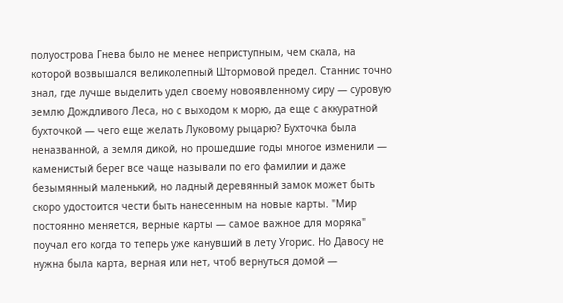полуострова Гнева было не менее неприступным, чем скала, на которой возвышался великолепный Штормовой предел. Станнис точно знал, где лучше выделить удел своему новоявленному сиру — суровую землю Дождливого Леса, но с выходом к морю, да еще с аккуратной бухточкой — чего еще желать Луковому рыцарю? Бухточка была неназванной, а земля дикой, но прошедшие годы многое изменили — каменистый берег все чаще называли по его фамилии и даже безымянный маленький, но ладный деревянный замок может быть скоро удостоится чести быть нанесенным на новые карты. "Мир постоянно меняется, верные карты — самое важное для моряка" поучал его когда то теперь уже канувший в лету Угорис. Но Давосу не нужна была карта, верная или нет, чтоб вернуться домой —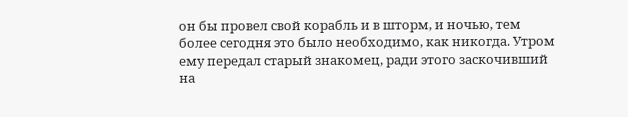он бы провел свой корабль и в шторм, и ночью, тем более сегодня это было необходимо, как никогда. Утром ему передал старый знакомец, ради этого заскочивший на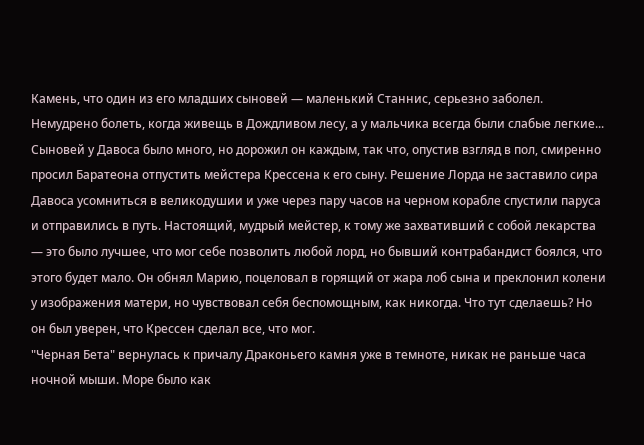Камень, что один из его младших сыновей — маленький Станнис, серьезно заболел. Немудрено болеть, когда живещь в Дождливом лесу, а у мальчика всегда были слабые легкие... Сыновей у Давоса было много, но дорожил он каждым, так что, опустив взгляд в пол, смиренно просил Баратеона отпустить мейстера Крессена к его сыну. Решение Лорда не заставило сира Давоса усомниться в великодушии и уже через пару часов на черном корабле спустили паруса и отправились в путь. Настоящий, мудрый мейстер, к тому же захвативший с собой лекарства — это было лучшее, что мог себе позволить любой лорд, но бывший контрабандист боялся, что этого будет мало. Он обнял Марию, поцеловал в горящий от жара лоб сына и преклонил колени у изображения матери, но чувствовал себя беспомощным, как никогда. Что тут сделаешь? Но он был уверен, что Крессен сделал все, что мог.
"Черная Бета" вернулась к причалу Драконьего камня уже в темноте, никак не раньше часа ночной мыши. Море было как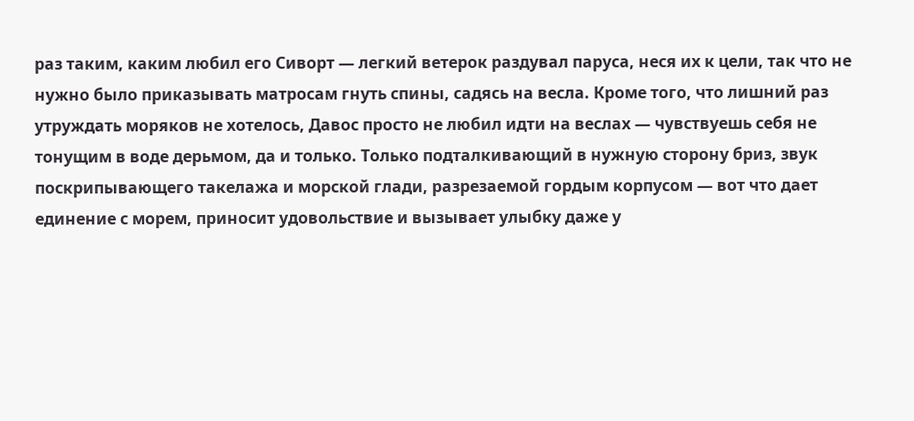раз таким, каким любил его Сиворт — легкий ветерок раздувал паруса, неся их к цели, так что не нужно было приказывать матросам гнуть спины, садясь на весла. Кроме того, что лишний раз утруждать моряков не хотелось, Давос просто не любил идти на веслах — чувствуешь себя не тонущим в воде дерьмом, да и только. Только подталкивающий в нужную сторону бриз, звук поскрипывающего такелажа и морской глади, разрезаемой гордым корпусом — вот что дает единение с морем, приносит удовольствие и вызывает улыбку даже у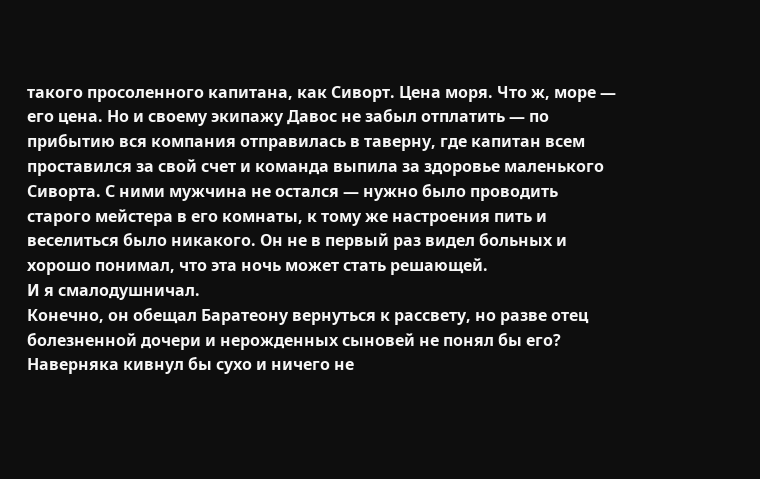такого просоленного капитана, как Сиворт. Цена моря. Что ж, море — его цена. Но и своему экипажу Давос не забыл отплатить — по прибытию вся компания отправилась в таверну, где капитан всем проставился за свой счет и команда выпила за здоровье маленького Сиворта. С ними мужчина не остался — нужно было проводить старого мейстера в его комнаты, к тому же настроения пить и веселиться было никакого. Он не в первый раз видел больных и хорошо понимал, что эта ночь может стать решающей.
И я смалодушничал.
Конечно, он обещал Баратеону вернуться к рассвету, но разве отец болезненной дочери и нерожденных сыновей не понял бы его? Наверняка кивнул бы сухо и ничего не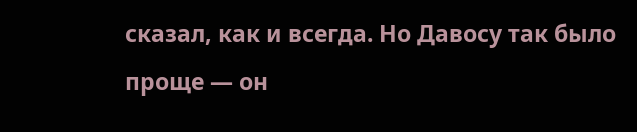сказал, как и всегда. Но Давосу так было проще — он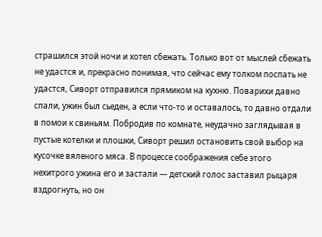страшился этой ночи и хотел сбежать. Только вот от мыслей сбежать не удастся и, прекрасно понимая, что сейчас ему толком поспать не удастся, Сиворт отправился прямиком на кухню. Поварихи давно спали, ужин был сьеден, а если что-то и оставалось, то давно отдали в помои к свиньям. Побродив по комнате, неудачно заглядывая в пустые котелки и плошки, Сиворт решил остановить свой выбор на кусочке вяленого мяса. В процессе соображения себе этого нехитрого ужина его и застали — детский голос заставил рыцаря вздрогнуть, но он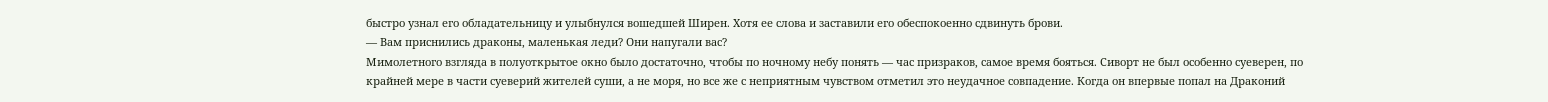быстро узнал его обладательницу и улыбнулся вошедшей Ширен. Хотя ее слова и заставили его обеспокоенно сдвинуть брови.
— Вам приснились драконы, маленькая леди? Они напугали вас?
Мимолетного взгляда в полуоткрытое окно было достаточно, чтобы по ночному небу понять — час призраков, самое время бояться. Сиворт не был особенно суеверен, по крайней мере в части суеверий жителей суши, а не моря, но все же с неприятным чувством отметил это неудачное совпадение. Когда он впервые попал на Драконий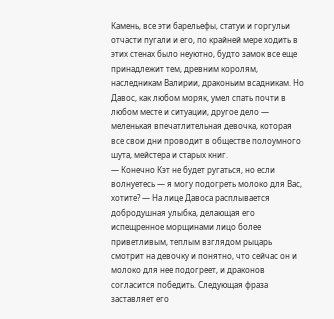Камень, все эти барельефы, статуи и горгульи отчасти пугали и его, по крайней мере ходить в этих стенах было неуютно, будто замок все еще принадлежит тем, древним королям, наследникам Валирии, драконьим всадникам. Но Давос, как любом моряк, умел спать почти в любом месте и ситуации, другое дело — меленькая впечатлительная девочка, которая все свои дни проводит в обществе полоумного шута, мейстера и старых книг.
— Конечно Кэт не будет ругаться, но если волнуетесь — я могу подогреть молоко для Вас, хотите? — На лице Давоса расплывается добродушная улыбка, делающая его испещренное морщинами лицо более приветливым, теплым взглядом рыцарь смотрит на девочку и понятно, что сейчас он и молоко для нее подогреет, и драконов согласится победить. Следующая фраза заставляет его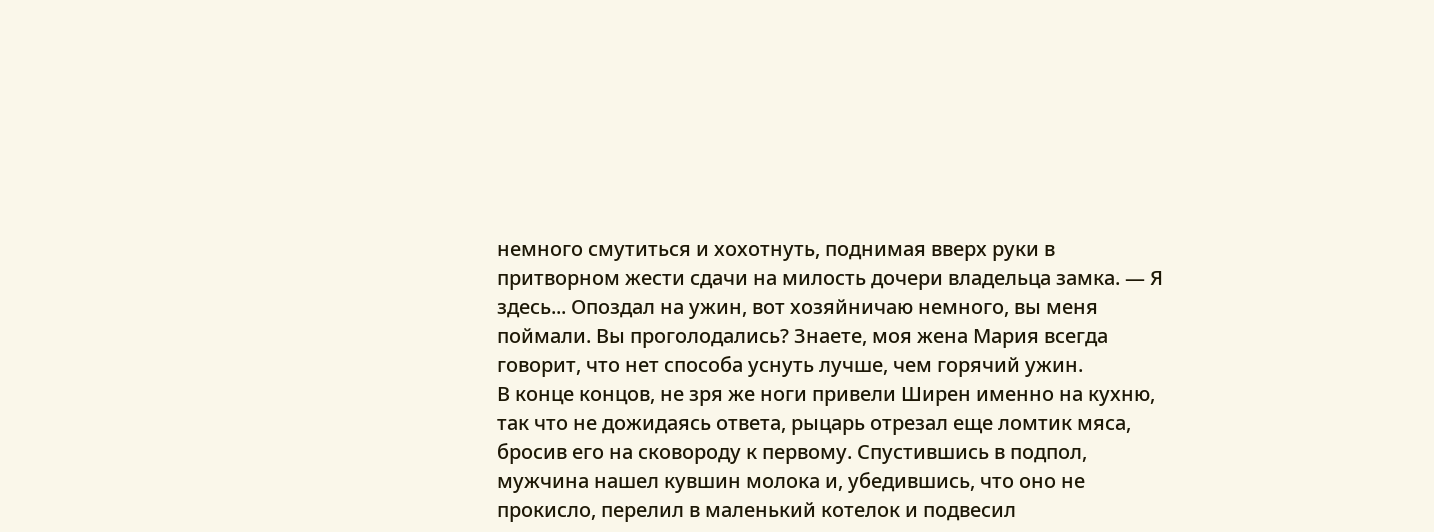немного смутиться и хохотнуть, поднимая вверх руки в притворном жести сдачи на милость дочери владельца замка. — Я здесь... Опоздал на ужин, вот хозяйничаю немного, вы меня поймали. Вы проголодались? Знаете, моя жена Мария всегда говорит, что нет способа уснуть лучше, чем горячий ужин.
В конце концов, не зря же ноги привели Ширен именно на кухню, так что не дожидаясь ответа, рыцарь отрезал еще ломтик мяса, бросив его на сковороду к первому. Спустившись в подпол, мужчина нашел кувшин молока и, убедившись, что оно не прокисло, перелил в маленький котелок и подвесил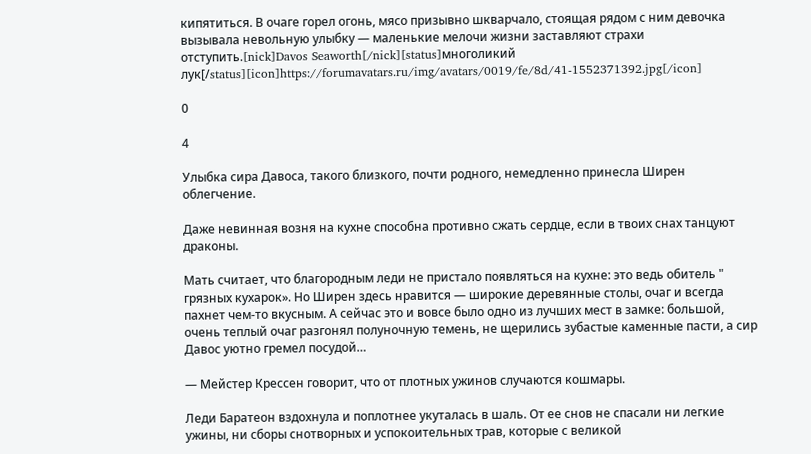кипятиться. В очаге горел огонь, мясо призывно шкварчало, стоящая рядом с ним девочка вызывала невольную улыбку — маленькие мелочи жизни заставляют страхи отступить.[nick]Davos Seaworth[/nick][status]многоликий лук[/status][icon]https://forumavatars.ru/img/avatars/0019/fe/8d/41-1552371392.jpg[/icon]

0

4

Улыбка сира Давоса, такого близкого, почти родного, немедленно принесла Ширен облегчение.

Даже невинная возня на кухне способна противно сжать сердце, если в твоих снах танцуют драконы.

Мать считает, что благородным леди не пристало появляться на кухне: это ведь обитель " грязных кухарок». Но Ширен здесь нравится — широкие деревянные столы, очаг и всегда пахнет чем-то вкусным. А сейчас это и вовсе было одно из лучших мест в замке: большой, очень теплый очаг разгонял полуночную темень, не щерились зубастые каменные пасти, а сир Давос уютно гремел посудой…

— Мейстер Крессен говорит, что от плотных ужинов случаются кошмары.

Леди Баратеон вздохнула и поплотнее укуталась в шаль. От ее снов не спасали ни легкие ужины, ни сборы снотворных и успокоительных трав, которые с великой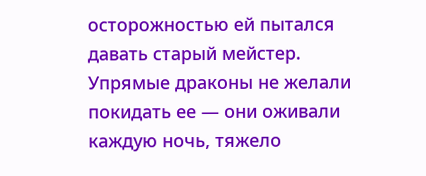осторожностью ей пытался давать старый мейстер. Упрямые драконы не желали покидать ее — они оживали каждую ночь, тяжело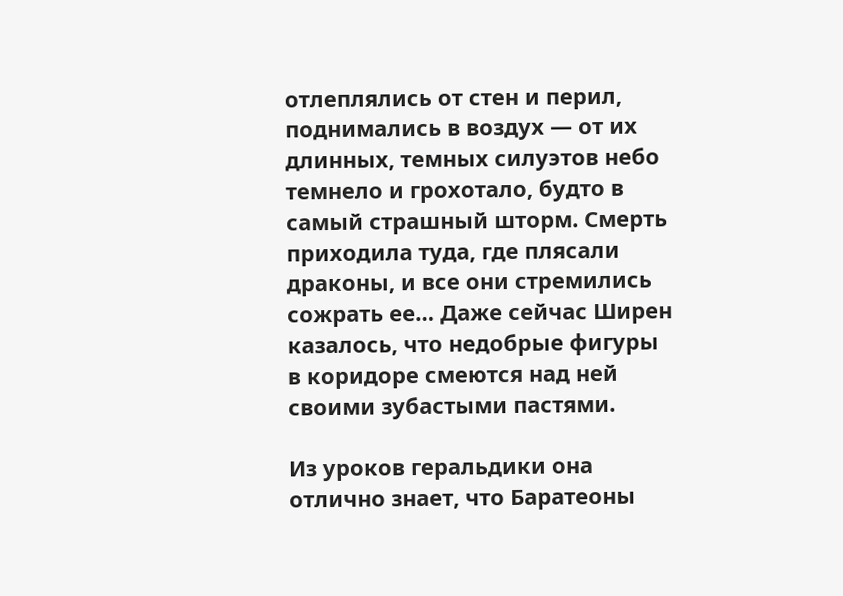отлеплялись от стен и перил, поднимались в воздух — от их длинных, темных силуэтов небо темнело и грохотало, будто в самый страшный шторм. Смерть приходила туда, где плясали драконы, и все они стремились сожрать ее… Даже сейчас Ширен казалось, что недобрые фигуры в коридоре смеются над ней своими зубастыми пастями.

Из уроков геральдики она отлично знает, что Баратеоны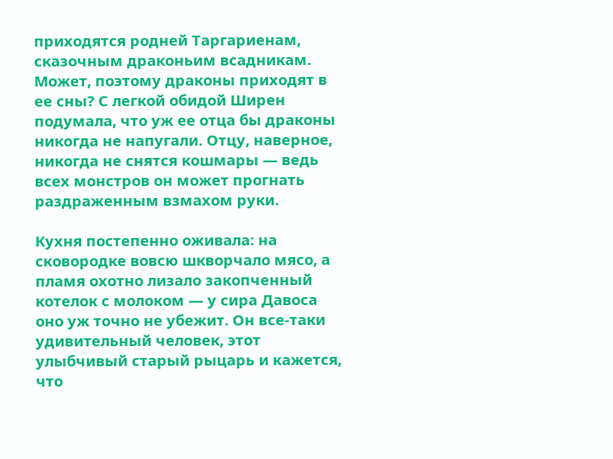приходятся родней Таргариенам, сказочным драконьим всадникам. Может, поэтому драконы приходят в ее сны? С легкой обидой Ширен подумала, что уж ее отца бы драконы никогда не напугали. Отцу, наверное, никогда не снятся кошмары — ведь всех монстров он может прогнать раздраженным взмахом руки.

Кухня постепенно оживала: на сковородке вовсю шкворчало мясо, а пламя охотно лизало закопченный котелок с молоком — у сира Давоса оно уж точно не убежит. Он все-таки удивительный человек, этот улыбчивый старый рыцарь и кажется, что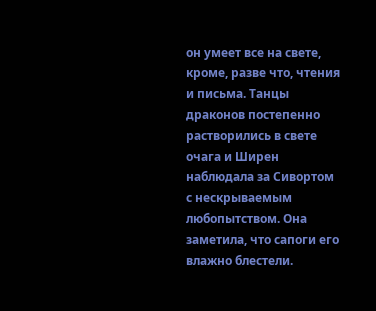он умеет все на свете, кроме, разве что, чтения и письма. Танцы драконов постепенно растворились в свете очага и Ширен наблюдала за Сивортом с нескрываемым любопытством. Она заметила, что сапоги его влажно блестели.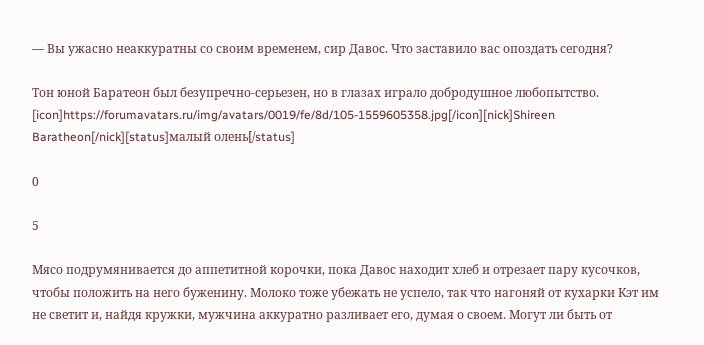— Вы ужасно неаккуратны со своим временем, сир Давос. Что заставило вас опоздать сегодня?

Тон юной Баратеон был безупречно-серьезен, но в глазах играло добродушное любопытство.
[icon]https://forumavatars.ru/img/avatars/0019/fe/8d/105-1559605358.jpg[/icon][nick]Shireen Baratheon[/nick][status]малый олень[/status]

0

5

Мясо подрумянивается до аппетитной корочки, пока Давос находит хлеб и отрезает пару кусочков, чтобы положить на него буженину. Молоко тоже убежать не успело, так что нагоняй от кухарки Кэт им не светит и, найдя кружки, мужчина аккуратно разливает его, думая о своем. Могут ли быть от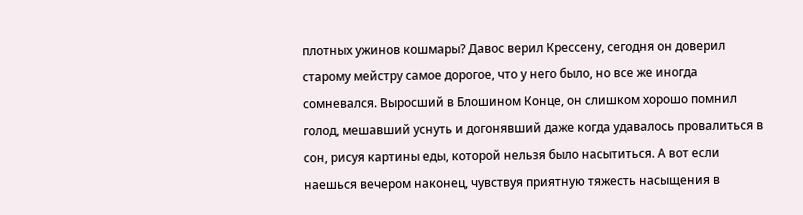плотных ужинов кошмары? Давос верил Крессену, сегодня он доверил старому мейстру самое дорогое, что у него было, но все же иногда сомневался. Выросший в Блошином Конце, он слишком хорошо помнил голод, мешавший уснуть и догонявший даже когда удавалось провалиться в сон, рисуя картины еды, которой нельзя было насытиться. А вот если наешься вечером наконец, чувствуя приятную тяжесть насыщения в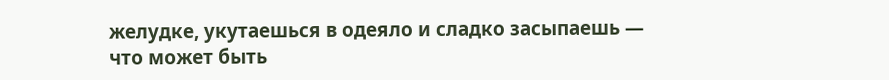желудке, укутаешься в одеяло и сладко засыпаешь — что может быть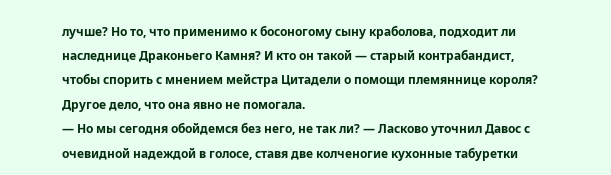лучше? Но то, что применимо к босоногому сыну краболова, подходит ли наследнице Драконьего Камня? И кто он такой — старый контрабандист, чтобы спорить с мнением мейстра Цитадели о помощи племяннице короля? Другое дело, что она явно не помогала.
— Но мы сегодня обойдемся без него, не так ли? — Ласково уточнил Давос с очевидной надеждой в голосе, ставя две колченогие кухонные табуретки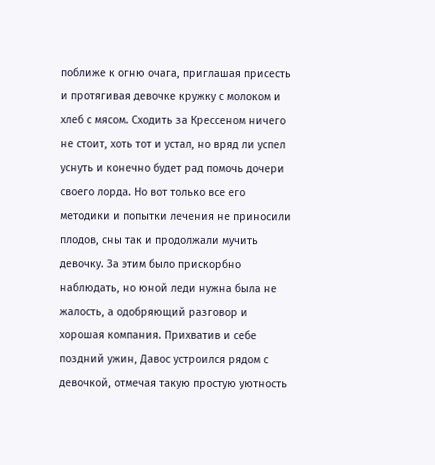поближе к огню очага, приглашая присесть и протягивая девочке кружку с молоком и хлеб с мясом. Сходить за Крессеном ничего не стоит, хоть тот и устал, но вряд ли успел уснуть и конечно будет рад помочь дочери своего лорда. Но вот только все его методики и попытки лечения не приносили плодов, сны так и продолжали мучить девочку. За этим было прискорбно наблюдать, но юной леди нужна была не жалость, а одобряющий разговор и хорошая компания. Прихватив и себе поздний ужин, Давос устроился рядом с девочкой, отмечая такую простую уютность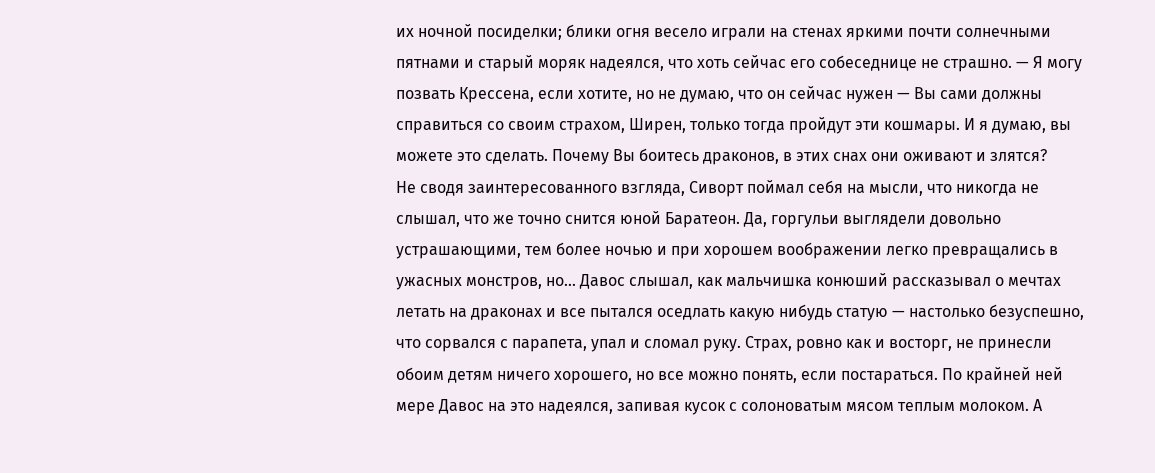их ночной посиделки; блики огня весело играли на стенах яркими почти солнечными пятнами и старый моряк надеялся, что хоть сейчас его собеседнице не страшно. — Я могу позвать Крессена, если хотите, но не думаю, что он сейчас нужен — Вы сами должны справиться со своим страхом, Ширен, только тогда пройдут эти кошмары. И я думаю, вы можете это сделать. Почему Вы боитесь драконов, в этих снах они оживают и злятся?
Не сводя заинтересованного взгляда, Сиворт поймал себя на мысли, что никогда не слышал, что же точно снится юной Баратеон. Да, горгульи выглядели довольно устрашающими, тем более ночью и при хорошем воображении легко превращались в ужасных монстров, но... Давос слышал, как мальчишка конюший рассказывал о мечтах летать на драконах и все пытался оседлать какую нибудь статую — настолько безуспешно, что сорвался с парапета, упал и сломал руку. Страх, ровно как и восторг, не принесли обоим детям ничего хорошего, но все можно понять, если постараться. По крайней ней мере Давос на это надеялся, запивая кусок с солоноватым мясом теплым молоком. А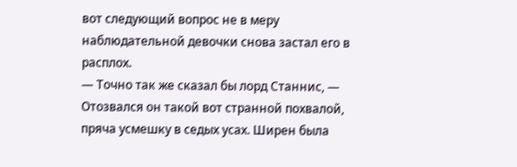вот следующий вопрос не в меру наблюдательной девочки снова застал его в расплох.
— Точно так же сказал бы лорд Станнис, — Отозвался он такой вот странной похвалой, пряча усмешку в седых усах. Ширен была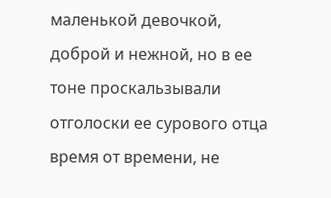маленькой девочкой, доброй и нежной, но в ее тоне проскальзывали отголоски ее сурового отца время от времени, не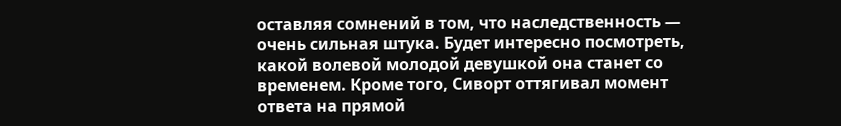оставляя сомнений в том, что наследственность — очень сильная штука. Будет интересно посмотреть, какой волевой молодой девушкой она станет со временем. Кроме того, Сиворт оттягивал момент ответа на прямой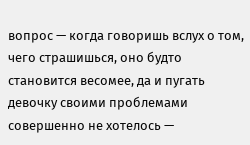вопрос — когда говоришь вслух о том, чего страшишься, оно будто становится весомее, да и пугать девочку своими проблемами совершенно не хотелось —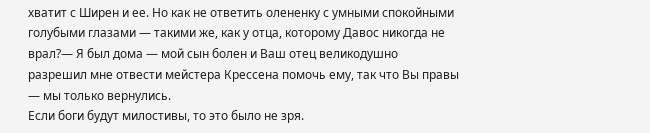хватит с Ширен и ее. Но как не ответить олененку с умными спокойными голубыми глазами — такими же, как у отца, которому Давос никогда не врал?— Я был дома — мой сын болен и Ваш отец великодушно разрешил мне отвести мейстера Крессена помочь ему, так что Вы правы — мы только вернулись.
Если боги будут милостивы, то это было не зря.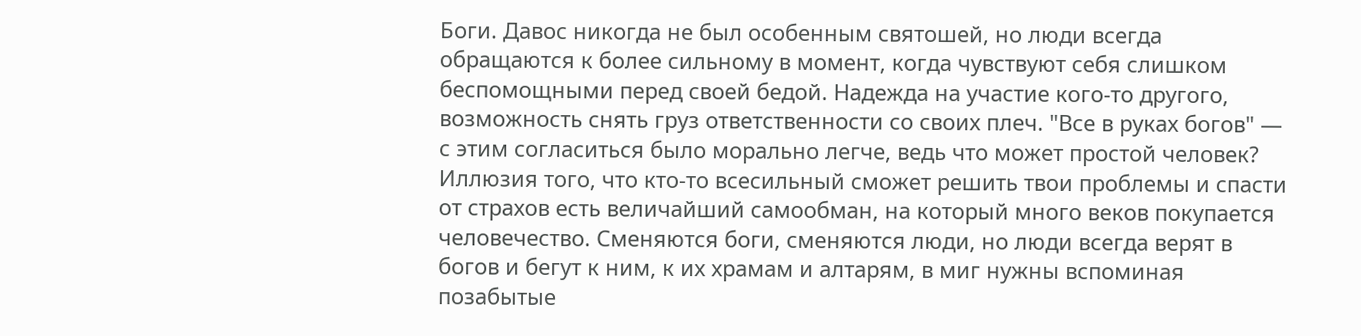Боги. Давос никогда не был особенным святошей, но люди всегда обращаются к более сильному в момент, когда чувствуют себя слишком беспомощными перед своей бедой. Надежда на участие кого-то другого, возможность снять груз ответственности со своих плеч. "Все в руках богов" — с этим согласиться было морально легче, ведь что может простой человек? Иллюзия того, что кто-то всесильный сможет решить твои проблемы и спасти от страхов есть величайший самообман, на который много веков покупается человечество. Сменяются боги, сменяются люди, но люди всегда верят в богов и бегут к ним, к их храмам и алтарям, в миг нужны вспоминая позабытые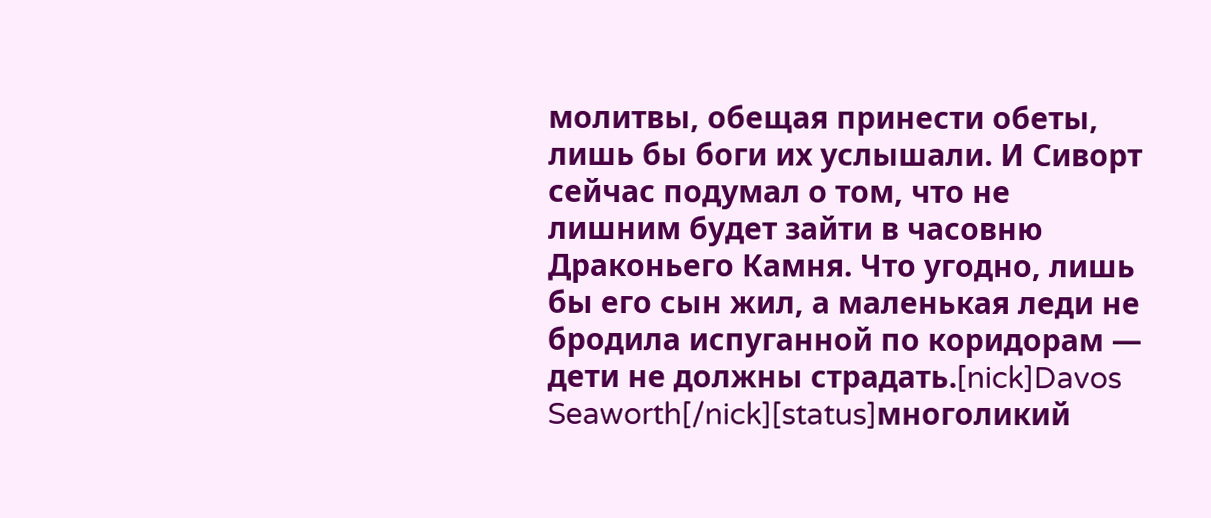молитвы, обещая принести обеты, лишь бы боги их услышали. И Сиворт сейчас подумал о том, что не лишним будет зайти в часовню Драконьего Камня. Что угодно, лишь бы его сын жил, а маленькая леди не бродила испуганной по коридорам — дети не должны страдать.[nick]Davos Seaworth[/nick][status]многоликий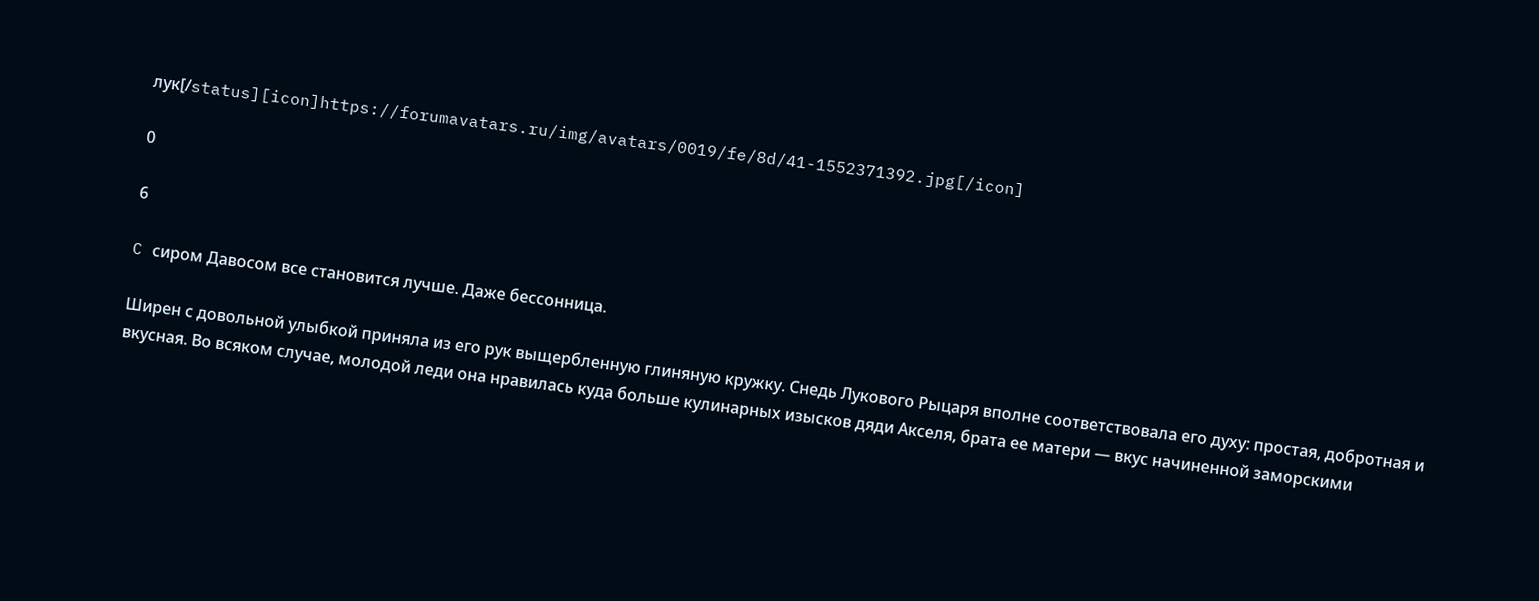лук[/status][icon]https://forumavatars.ru/img/avatars/0019/fe/8d/41-1552371392.jpg[/icon]

0

6

C сиром Давосом все становится лучше. Даже бессонница.

Ширен с довольной улыбкой приняла из его рук выщербленную глиняную кружку. Снедь Лукового Рыцаря вполне соответствовала его духу: простая, добротная и вкусная. Во всяком случае, молодой леди она нравилась куда больше кулинарных изысков дяди Акселя, брата ее матери — вкус начиненной заморскими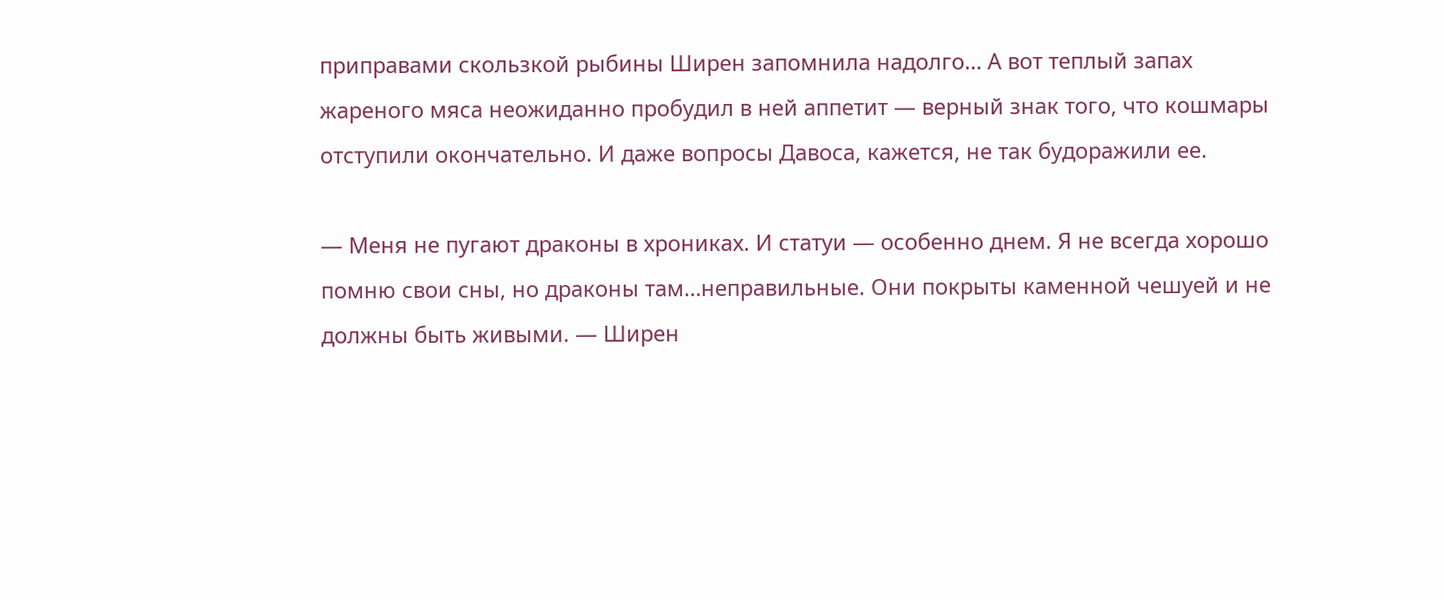приправами скользкой рыбины Ширен запомнила надолго… А вот теплый запах жареного мяса неожиданно пробудил в ней аппетит — верный знак того, что кошмары отступили окончательно. И даже вопросы Давоса, кажется, не так будоражили ее.

— Меня не пугают драконы в хрониках. И статуи — особенно днем. Я не всегда хорошо помню свои сны, но драконы там…неправильные. Они покрыты каменной чешуей и не должны быть живыми. — Ширен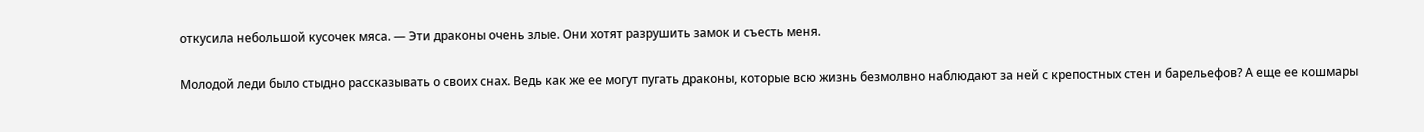откусила небольшой кусочек мяса. — Эти драконы очень злые. Они хотят разрушить замок и съесть меня.

Молодой леди было стыдно рассказывать о своих снах. Ведь как же ее могут пугать драконы, которые всю жизнь безмолвно наблюдают за ней с крепостных стен и барельефов? А еще ее кошмары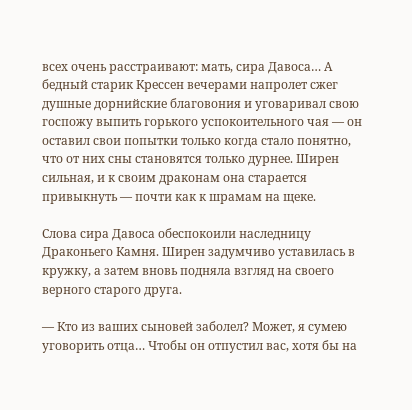всех очень расстраивают: мать, сира Давоса… А бедный старик Крессен вечерами напролет сжег душные дорнийские благовония и уговаривал свою госпожу выпить горького успокоительного чая — он оставил свои попытки только когда стало понятно, что от них сны становятся только дурнее. Ширен сильная, и к своим драконам она старается привыкнуть — почти как к шрамам на щеке.

Слова сира Давоса обеспокоили наследницу Драконьего Камня. Ширен задумчиво уставилась в кружку, а затем вновь подняла взгляд на своего верного старого друга.

— Кто из ваших сыновей заболел? Может, я сумею уговорить отца… Чтобы он отпустил вас, хотя бы на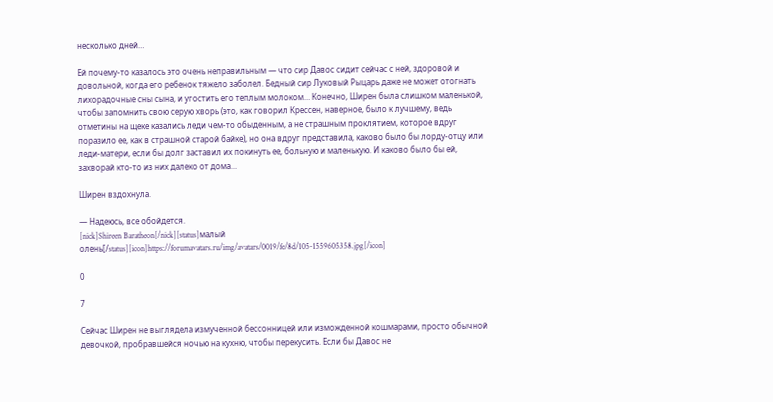несколько дней…

Ей почему-то казалось это очень неправильным — что сир Давос сидит сейчас с ней, здоровой и довольной, когда его ребенок тяжело заболел. Бедный сир Луковый Рыцарь даже не может отогнать лихорадочные сны сына, и угостить его теплым молоком… Конечно, Ширен была слишком маленькой, чтобы запомнить свою серую хворь (это, как говорил Крессен, наверное, было к лучшему, ведь отметины на щеке казались леди чем-то обыденным, а не страшным проклятием, которое вдруг поразило ее, как в страшной старой байке), но она вдруг представила, каково было бы лорду-отцу или леди-матери, если бы долг заставил их покинуть ее, больную и маленькую. И каково было бы ей, захворай кто-то из них далеко от дома…

Ширен вздохнула.

— Надеюсь, все обойдется.
[nick]Shireen Baratheon[/nick][status]малый олень[/status][icon]https://forumavatars.ru/img/avatars/0019/fe/8d/105-1559605358.jpg[/icon]

0

7

Сейчас Ширен не выглядела измученной бессонницей или изможденной кошмарами, просто обычной девочкой, пробравшейся ночью на кухню, чтобы перекусить. Если бы Давос не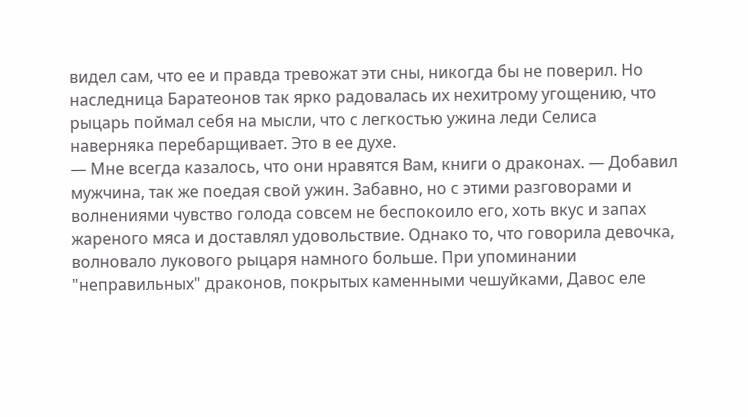видел сам, что ее и правда тревожат эти сны, никогда бы не поверил. Но наследница Баратеонов так ярко радовалась их нехитрому угощению, что рыцарь поймал себя на мысли, что с легкостью ужина леди Селиса наверняка перебарщивает. Это в ее духе.
— Мне всегда казалось, что они нравятся Вам, книги о драконах. — Добавил мужчина, так же поедая свой ужин. Забавно, но с этими разговорами и волнениями чувство голода совсем не беспокоило его, хоть вкус и запах жареного мяса и доставлял удовольствие. Однако то, что говорила девочка, волновало лукового рыцаря намного больше. При упоминании "неправильных" драконов, покрытых каменными чешуйками, Давос еле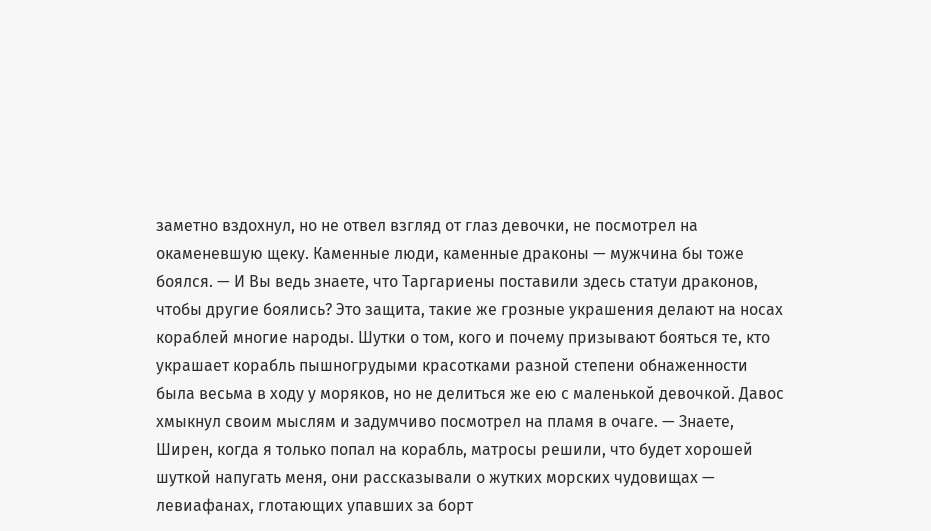заметно вздохнул, но не отвел взгляд от глаз девочки, не посмотрел на окаменевшую щеку. Каменные люди, каменные драконы — мужчина бы тоже боялся. — И Вы ведь знаете, что Таргариены поставили здесь статуи драконов, чтобы другие боялись? Это защита, такие же грозные украшения делают на носах кораблей многие народы. Шутки о том, кого и почему призывают бояться те, кто украшает корабль пышногрудыми красотками разной степени обнаженности была весьма в ходу у моряков, но не делиться же ею с маленькой девочкой. Давос хмыкнул своим мыслям и задумчиво посмотрел на пламя в очаге. — Знаете, Ширен, когда я только попал на корабль, матросы решили, что будет хорошей шуткой напугать меня, они рассказывали о жутких морских чудовищах — левиафанах, глотающих упавших за борт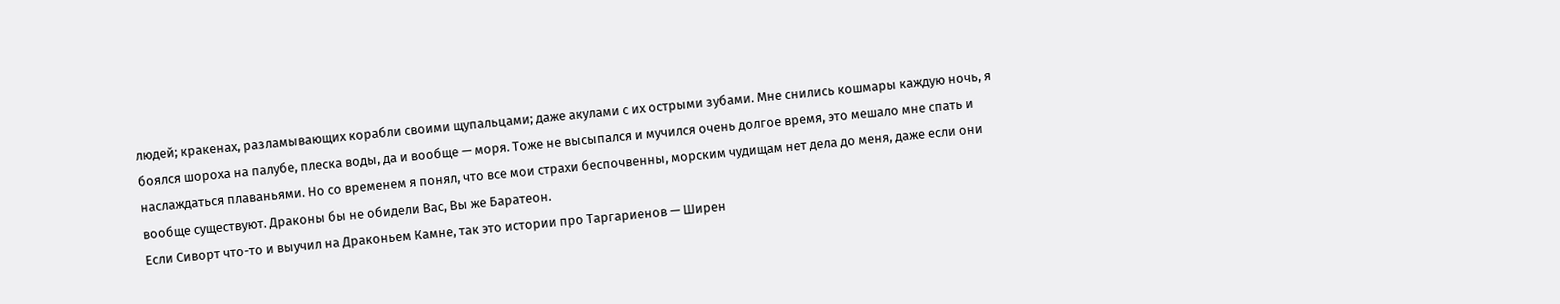людей; кракенах, разламывающих корабли своими щупальцами; даже акулами с их острыми зубами. Мне снились кошмары каждую ночь, я боялся шороха на палубе, плеска воды, да и вообще — моря. Тоже не высыпался и мучился очень долгое время, это мешало мне спать и наслаждаться плаваньями. Но со временем я понял, что все мои страхи беспочвенны, морским чудищам нет дела до меня, даже если они вообще существуют. Драконы бы не обидели Вас, Вы же Баратеон.
Если Сиворт что-то и выучил на Драконьем Камне, так это истории про Таргариенов — Ширен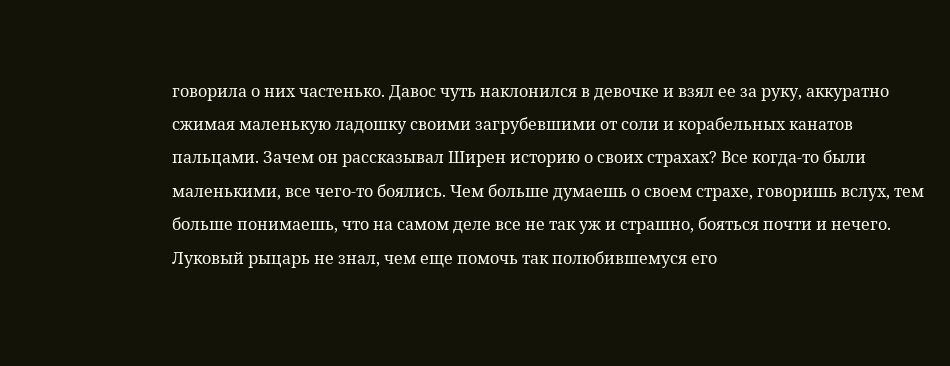говорила о них частенько. Давос чуть наклонился в девочке и взял ее за руку, аккуратно сжимая маленькую ладошку своими загрубевшими от соли и корабельных канатов пальцами. Зачем он рассказывал Ширен историю о своих страхах? Все когда-то были маленькими, все чего-то боялись. Чем больше думаешь о своем страхе, говоришь вслух, тем больше понимаешь, что на самом деле все не так уж и страшно, бояться почти и нечего. Луковый рыцарь не знал, чем еще помочь так полюбившемуся его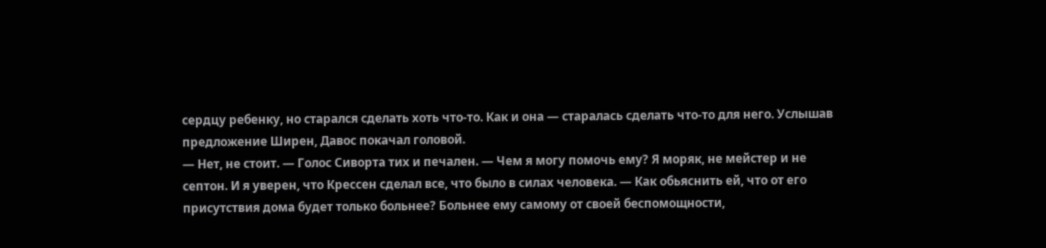сердцу ребенку, но старался сделать хоть что-то. Как и она — старалась сделать что-то для него. Услышав предложение Ширен, Давос покачал головой.
— Нет, не стоит. — Голос Сиворта тих и печален. — Чем я могу помочь ему? Я моряк, не мейстер и не септон. И я уверен, что Крессен сделал все, что было в силах человека. — Как обьяснить ей, что от его присутствия дома будет только больнее? Больнее ему самому от своей беспомощности,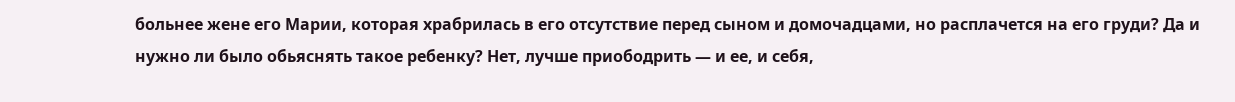больнее жене его Марии, которая храбрилась в его отсутствие перед сыном и домочадцами, но расплачется на его груди? Да и нужно ли было обьяснять такое ребенку? Нет, лучше приободрить — и ее, и себя,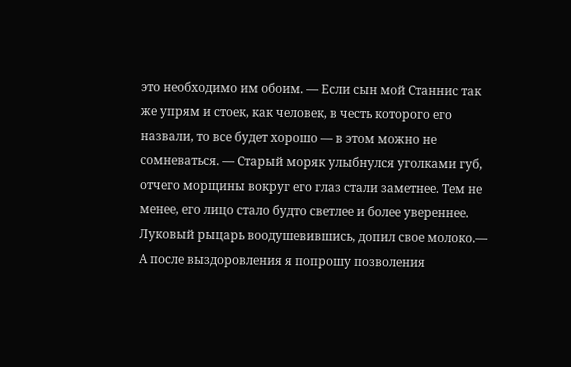это необходимо им обоим. — Если сын мой Станнис так же упрям и стоек, как человек, в честь которого его назвали, то все будет хорошо — в этом можно не сомневаться. — Старый моряк улыбнулся уголками губ, отчего морщины вокруг его глаз стали заметнее. Тем не менее, его лицо стало будто светлее и более увереннее. Луковый рыцарь воодушевившись, допил свое молоко.— А после выздоровления я попрошу позволения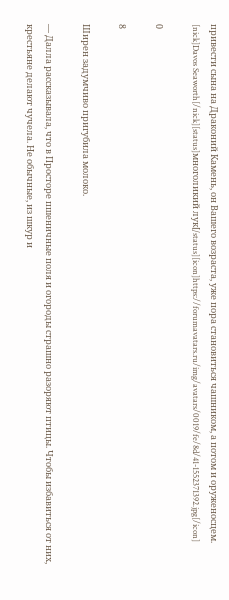привести сына на Драконий Камень, он Вашего возраста, уже пора становиться чашником, а потом и оруженосцем. [nick]Davos Seaworth[/nick][status]многоликий лук[/status][icon]https://forumavatars.ru/img/avatars/0019/fe/8d/41-1552371392.jpg[/icon]

0

8

Ширен задумчиво пригубила молоко.

— Далла рассказывала, что в Просторе пшеничные поля и огороды страшно разоряют птицы. Чтобы избавиться от них, крестьяне делают чучела. Не обычные, из шкур и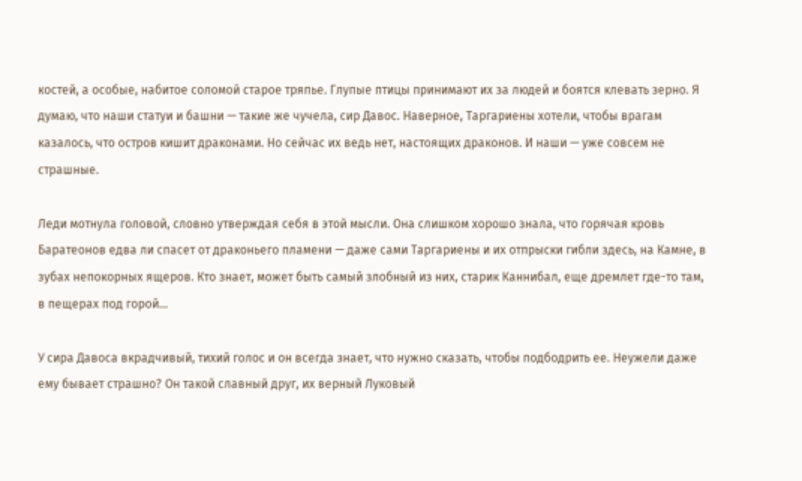костей, а особые, набитое соломой старое тряпье. Глупые птицы принимают их за людей и боятся клевать зерно. Я думаю, что наши статуи и башни — такие же чучела, сир Давос. Наверное, Таргариены хотели, чтобы врагам казалось, что остров кишит драконами. Но сейчас их ведь нет, настоящих драконов. И наши — уже совсем не страшные.

Леди мотнула головой, словно утверждая себя в этой мысли. Она слишком хорошо знала, что горячая кровь Баратеонов едва ли спасет от драконьего пламени — даже сами Таргариены и их отпрыски гибли здесь, на Камне, в зубах непокорных ящеров. Кто знает, может быть самый злобный из них, старик Каннибал, еще дремлет где-то там, в пещерах под горой…

У сира Давоса вкрадчивый, тихий голос и он всегда знает, что нужно сказать, чтобы подбодрить ее. Неужели даже ему бывает страшно? Он такой славный друг, их верный Луковый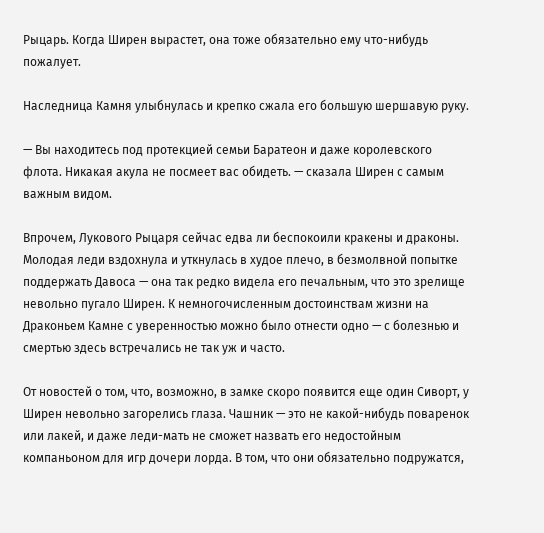Рыцарь. Когда Ширен вырастет, она тоже обязательно ему что-нибудь пожалует.

Наследница Камня улыбнулась и крепко сжала его большую шершавую руку.

— Вы находитесь под протекцией семьи Баратеон и даже королевского флота. Никакая акула не посмеет вас обидеть. — сказала Ширен с самым  важным видом.

Впрочем, Лукового Рыцаря сейчас едва ли беспокоили кракены и драконы. Молодая леди вздохнула и уткнулась в худое плечо, в безмолвной попытке поддержать Давоса — она так редко видела его печальным, что это зрелище невольно пугало Ширен. К немногочисленным достоинствам жизни на Драконьем Камне с уверенностью можно было отнести одно — с болезнью и смертью здесь встречались не так уж и часто.

От новостей о том, что, возможно, в замке скоро появится еще один Сиворт, у Ширен невольно загорелись глаза. Чашник — это не какой-нибудь поваренок или лакей, и даже леди-мать не сможет назвать его недостойным компаньоном для игр дочери лорда. В том, что они обязательно подружатся,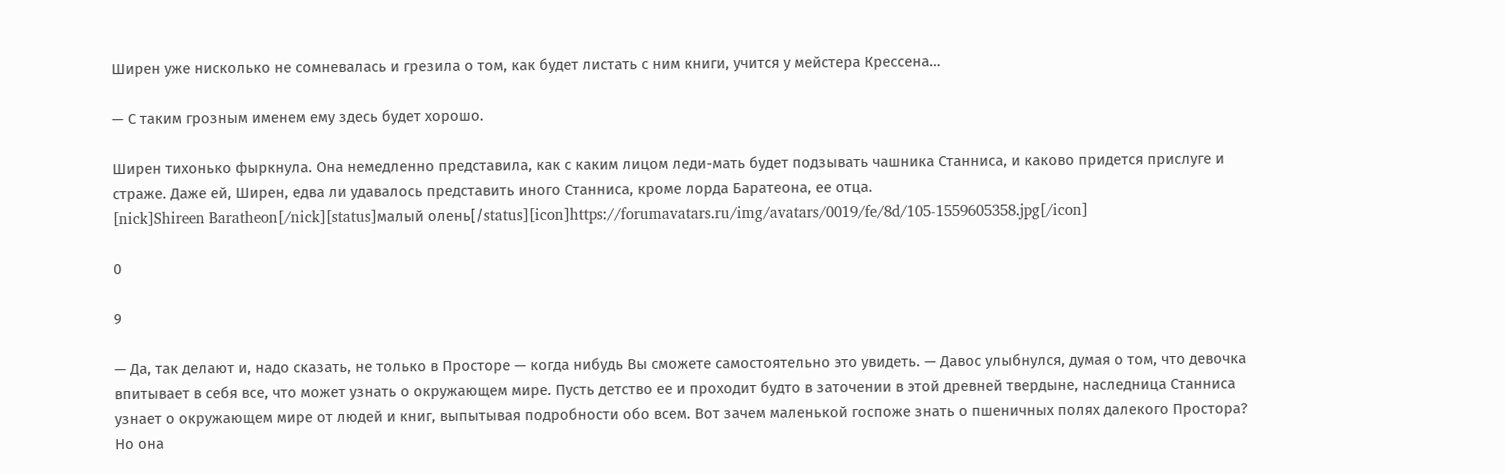Ширен уже нисколько не сомневалась и грезила о том, как будет листать с ним книги, учится у мейстера Крессена…

— С таким грозным именем ему здесь будет хорошо.

Ширен тихонько фыркнула. Она немедленно представила, как с каким лицом леди-мать будет подзывать чашника Станниса, и каково придется прислуге и страже. Даже ей, Ширен, едва ли удавалось представить иного Станниса, кроме лорда Баратеона, ее отца.
[nick]Shireen Baratheon[/nick][status]малый олень[/status][icon]https://forumavatars.ru/img/avatars/0019/fe/8d/105-1559605358.jpg[/icon]

0

9

— Да, так делают и, надо сказать, не только в Просторе — когда нибудь Вы сможете самостоятельно это увидеть. — Давос улыбнулся, думая о том, что девочка впитывает в себя все, что может узнать о окружающем мире. Пусть детство ее и проходит будто в заточении в этой древней твердыне, наследница Станниса узнает о окружающем мире от людей и книг, выпытывая подробности обо всем. Вот зачем маленькой госпоже знать о пшеничных полях далекого Простора? Но она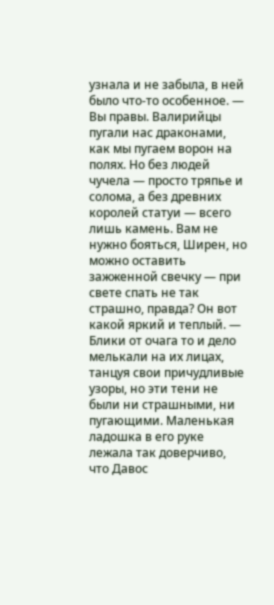узнала и не забыла, в ней было что-то особенное. — Вы правы. Валирийцы пугали нас драконами, как мы пугаем ворон на полях. Но без людей чучела — просто тряпье и солома, а без древних королей статуи — всего лишь камень. Вам не нужно бояться, Ширен, но можно оставить зажженной свечку — при свете спать не так страшно, правда? Он вот какой яркий и теплый. — Блики от очага то и дело мелькали на их лицах, танцуя свои причудливые узоры, но эти тени не были ни страшными, ни пугающими. Маленькая ладошка в его руке лежала так доверчиво, что Давос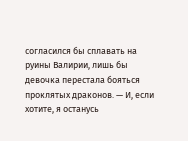согласился бы сплавать на руины Валирии, лишь бы девочка перестала бояться проклятых драконов. — И, если хотите, я останусь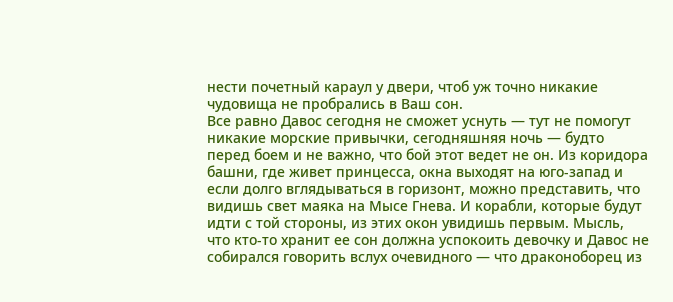нести почетный караул у двери, чтоб уж точно никакие чудовища не пробрались в Ваш сон.
Все равно Давос сегодня не сможет уснуть — тут не помогут никакие морские привычки, сегодняшняя ночь — будто перед боем и не важно, что бой этот ведет не он. Из коридора башни, где живет принцесса, окна выходят на юго-запад и если долго вглядываться в горизонт, можно представить, что видишь свет маяка на Мысе Гнева. И корабли, которые будут идти с той стороны, из этих окон увидишь первым. Мысль, что кто-то хранит ее сон должна успокоить девочку и Давос не собирался говорить вслух очевидного — что драконоборец из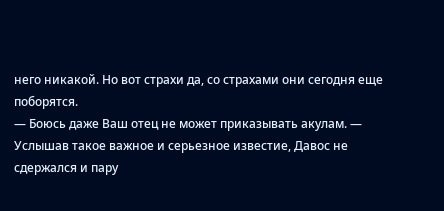него никакой. Но вот страхи да, со страхами они сегодня еще поборятся.
— Боюсь даже Ваш отец не может приказывать акулам. — Услышав такое важное и серьезное известие, Давос не сдержался и пару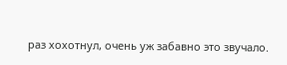раз хохотнул, очень уж забавно это звучало.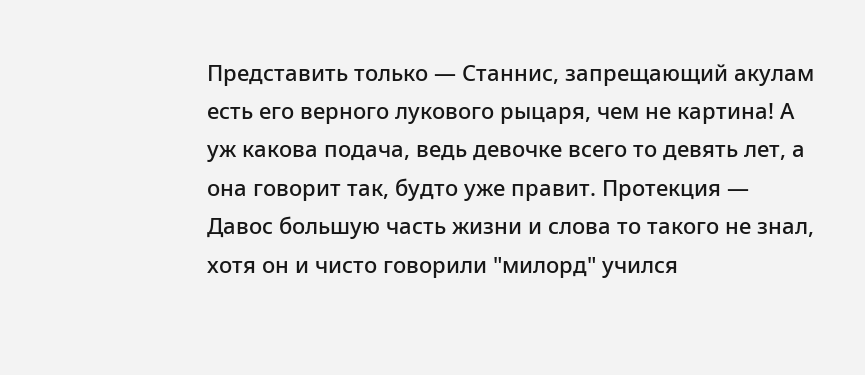Представить только — Станнис, запрещающий акулам есть его верного лукового рыцаря, чем не картина! А уж какова подача, ведь девочке всего то девять лет, а она говорит так, будто уже правит. Протекция — Давос большую часть жизни и слова то такого не знал, хотя он и чисто говорили "милорд" учился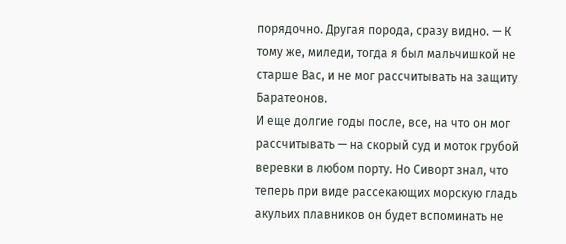порядочно. Другая порода, сразу видно. — К тому же, миледи, тогда я был мальчишкой не старше Вас, и не мог рассчитывать на защиту Баратеонов.
И еще долгие годы после, все, на что он мог рассчитывать — на скорый суд и моток грубой веревки в любом порту. Но Сиворт знал, что теперь при виде рассекающих морскую гладь акульих плавников он будет вспоминать не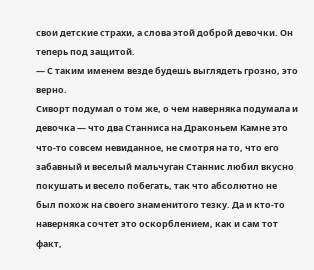свои детские страхи, а слова этой доброй девочки. Он теперь под защитой.
— С таким именем везде будешь выглядеть грозно, это верно.
Сиворт подумал о том же, о чем наверняка подумала и девочка — что два Станниса на Драконьем Камне это что-то совсем невиданное, не смотря на то, что его забавный и веселый мальчуган Станнис любил вкусно покушать и весело побегать, так что абсолютно не был похож на своего знаменитого тезку. Да и кто-то наверняка сочтет это оскорблением, как и сам тот факт,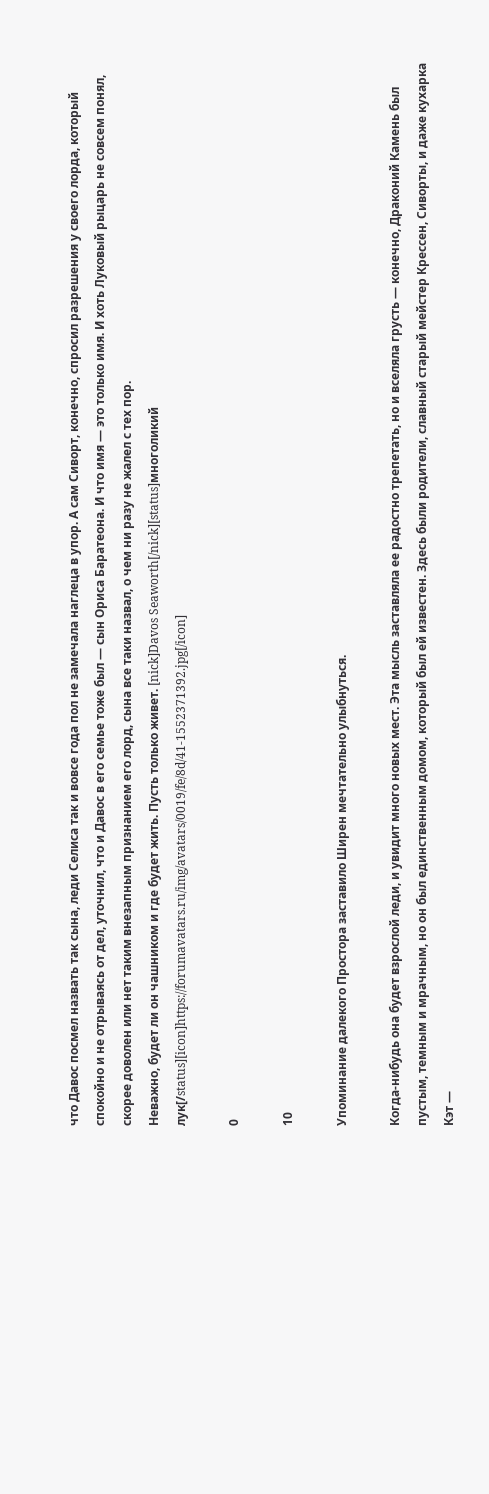что Давос посмел назвать так сына, леди Селиса так и вовсе года пол не замечала наглеца в упор. А сам Сиворт, конечно, спросил разрешения у своего лорда, который спокойно и не отрываясь от дел, уточнил, что и Давос в его семье тоже был — сын Ориса Баратеона. И что имя — это только имя. И хоть Луковый рыцарь не совсем понял, скорее доволен или нет таким внезапным признанием его лорд, сына все таки назвал, о чем ни разу не жалел с тех пор.
Неважно, будет ли он чашником и где будет жить. Пусть только живет. [nick]Davos Seaworth[/nick][status]многоликий лук[/status][icon]https://forumavatars.ru/img/avatars/0019/fe/8d/41-1552371392.jpg[/icon]

0

10

Упоминание далекого Простора заставило Ширен мечтательно улыбнуться.

Когда-нибудь она будет взрослой леди, и увидит много новых мест. Эта мысль заставляла ее радостно трепетать, но и вселяла грусть — конечно, Драконий Камень был пустым, темным и мрачным, но он был единственным домом, который был ей известен. Здесь были родители, славный старый мейстер Крессен, Сиворты, и даже кухарка Кэт —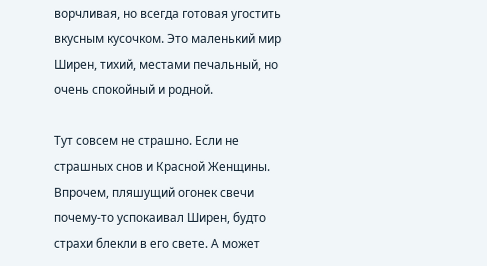ворчливая, но всегда готовая угостить вкусным кусочком. Это маленький мир Ширен, тихий, местами печальный, но очень спокойный и родной.

Тут совсем не страшно. Если не страшных снов и Красной Женщины. Впрочем, пляшущий огонек свечи почему-то успокаивал Ширен, будто страхи блекли в его свете. А может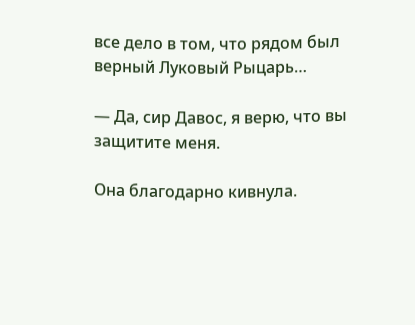все дело в том, что рядом был верный Луковый Рыцарь…

— Да, сир Давос, я верю, что вы защитите меня.

Она благодарно кивнула.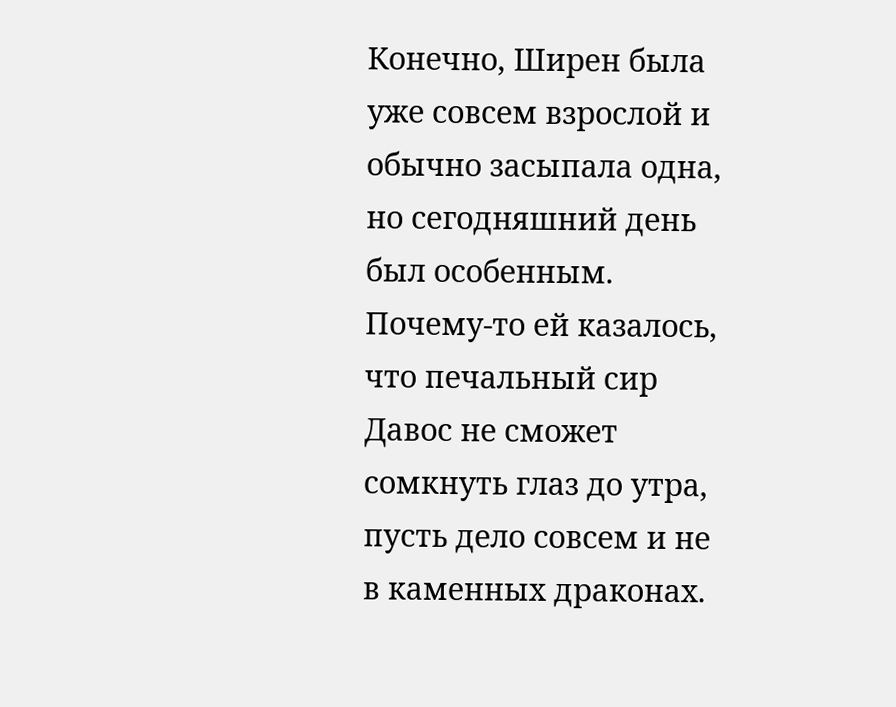Конечно, Ширен была уже совсем взрослой и обычно засыпала одна, но сегодняшний день был особенным. Почему-то ей казалось, что печальный сир Давос не сможет сомкнуть глаз до утра, пусть дело совсем и не в каменных драконах.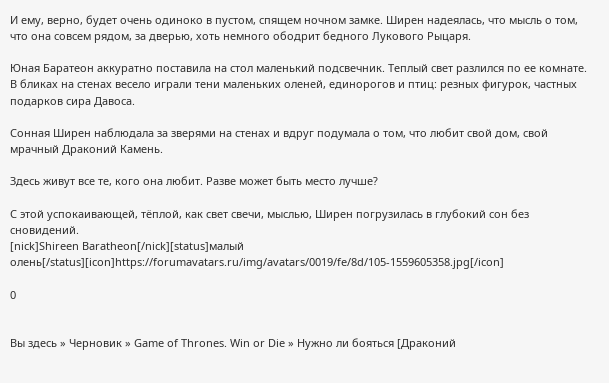И ему, верно, будет очень одиноко в пустом, спящем ночном замке. Ширен надеялась, что мысль о том, что она совсем рядом, за дверью, хоть немного ободрит бедного Лукового Рыцаря.

Юная Баратеон аккуратно поставила на стол маленький подсвечник. Теплый свет разлился по ее комнате. В бликах на стенах весело играли тени маленьких оленей, единорогов и птиц: резных фигурок, частных подарков сира Давоса.

Сонная Ширен наблюдала за зверями на стенах и вдруг подумала о том, что любит свой дом, свой мрачный Драконий Камень.

Здесь живут все те, кого она любит. Разве может быть место лучше?

С этой успокаивающей, тёплой, как свет свечи, мыслью, Ширен погрузилась в глубокий сон без сновидений.
[nick]Shireen Baratheon[/nick][status]малый олень[/status][icon]https://forumavatars.ru/img/avatars/0019/fe/8d/105-1559605358.jpg[/icon]

0


Вы здесь » Черновик » Game of Thrones. Win or Die » Нужно ли бояться [Драконий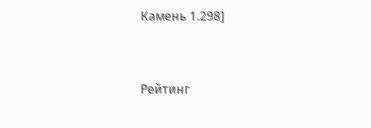Камень 1.298]


Рейтинг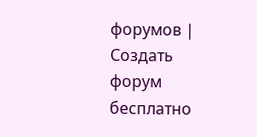форумов | Создать форум бесплатно